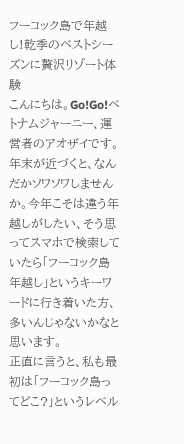フーコック島で年越し!乾季のベストシーズンに贅沢リゾート体験
こんにちは。Go!Go!ベトナムジャーニー、運営者のアオザイです。
年末が近づくと、なんだかソワソワしませんか。今年こそは違う年越しがしたい、そう思ってスマホで検索していたら「フーコック島 年越し」というキーワードに行き着いた方、多いんじゃないかなと思います。
正直に言うと、私も最初は「フーコック島ってどこ?」というレベル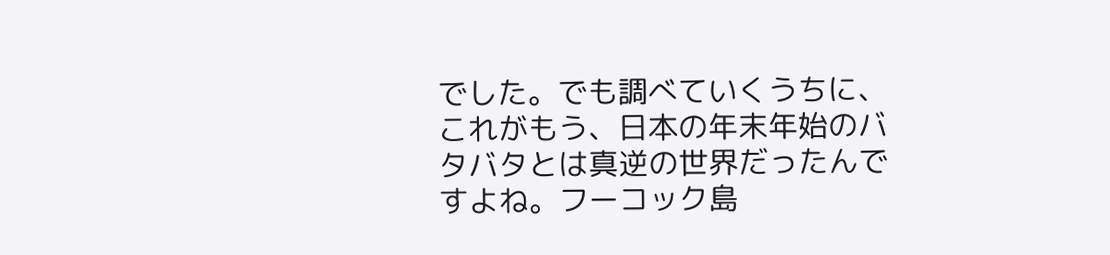でした。でも調べていくうちに、これがもう、日本の年末年始のバタバタとは真逆の世界だったんですよね。フーコック島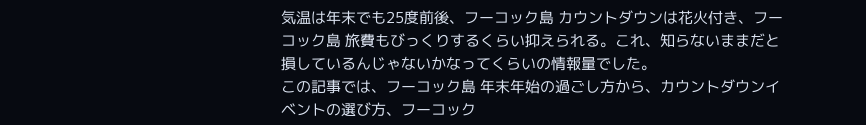気温は年末でも25度前後、フーコック島 カウントダウンは花火付き、フーコック島 旅費もびっくりするくらい抑えられる。これ、知らないままだと損しているんじゃないかなってくらいの情報量でした。
この記事では、フーコック島 年末年始の過ごし方から、カウントダウンイベントの選び方、フーコック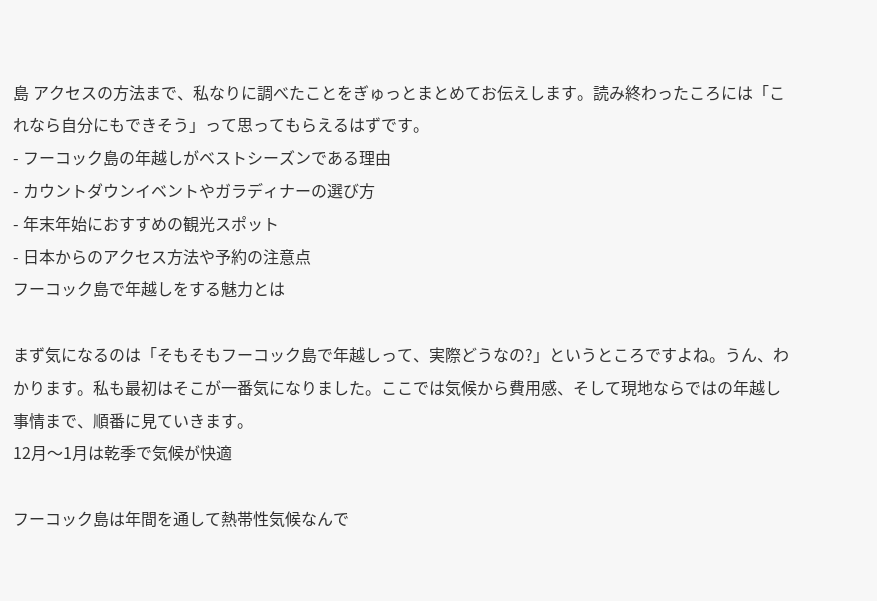島 アクセスの方法まで、私なりに調べたことをぎゅっとまとめてお伝えします。読み終わったころには「これなら自分にもできそう」って思ってもらえるはずです。
- フーコック島の年越しがベストシーズンである理由
- カウントダウンイベントやガラディナーの選び方
- 年末年始におすすめの観光スポット
- 日本からのアクセス方法や予約の注意点
フーコック島で年越しをする魅力とは

まず気になるのは「そもそもフーコック島で年越しって、実際どうなの?」というところですよね。うん、わかります。私も最初はそこが一番気になりました。ここでは気候から費用感、そして現地ならではの年越し事情まで、順番に見ていきます。
12月〜1月は乾季で気候が快適

フーコック島は年間を通して熱帯性気候なんで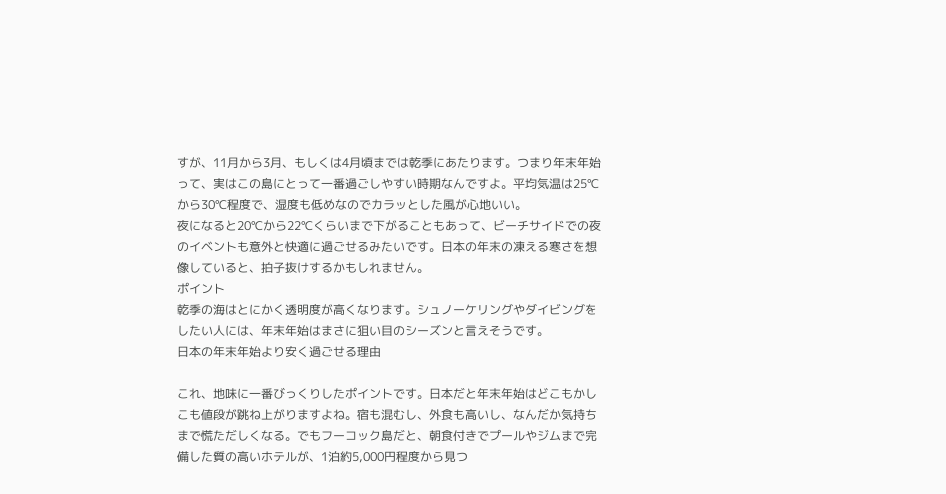すが、11月から3月、もしくは4月頃までは乾季にあたります。つまり年末年始って、実はこの島にとって一番過ごしやすい時期なんですよ。平均気温は25℃から30℃程度で、湿度も低めなのでカラッとした風が心地いい。
夜になると20℃から22℃くらいまで下がることもあって、ビーチサイドでの夜のイベントも意外と快適に過ごせるみたいです。日本の年末の凍える寒さを想像していると、拍子抜けするかもしれません。
ポイント
乾季の海はとにかく透明度が高くなります。シュノーケリングやダイビングをしたい人には、年末年始はまさに狙い目のシーズンと言えそうです。
日本の年末年始より安く過ごせる理由

これ、地味に一番びっくりしたポイントです。日本だと年末年始はどこもかしこも値段が跳ね上がりますよね。宿も混むし、外食も高いし、なんだか気持ちまで慌ただしくなる。でもフーコック島だと、朝食付きでプールやジムまで完備した質の高いホテルが、1泊約5,000円程度から見つ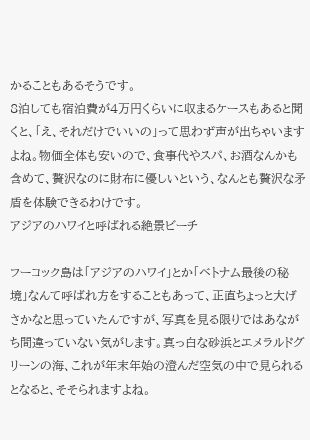かることもあるそうです。
8泊しても宿泊費が4万円くらいに収まるケースもあると聞くと、「え、それだけでいいの」って思わず声が出ちゃいますよね。物価全体も安いので、食事代やスパ、お酒なんかも含めて、贅沢なのに財布に優しいという、なんとも贅沢な矛盾を体験できるわけです。
アジアのハワイと呼ばれる絶景ビーチ

フーコック島は「アジアのハワイ」とか「ベトナム最後の秘境」なんて呼ばれ方をすることもあって、正直ちょっと大げさかなと思っていたんですが、写真を見る限りではあながち間違っていない気がします。真っ白な砂浜とエメラルドグリーンの海、これが年末年始の澄んだ空気の中で見られるとなると、そそられますよね。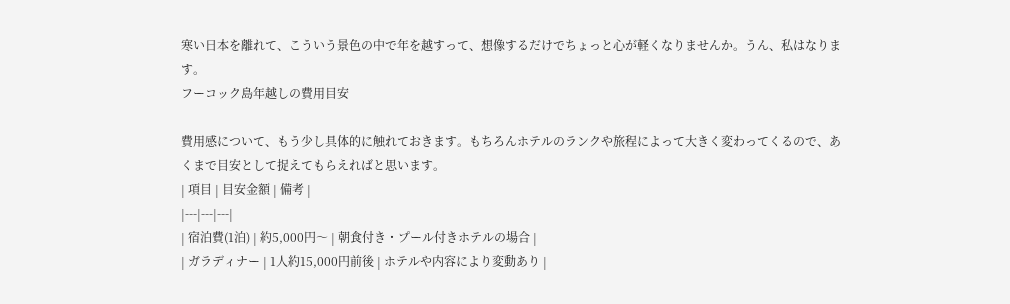寒い日本を離れて、こういう景色の中で年を越すって、想像するだけでちょっと心が軽くなりませんか。うん、私はなります。
フーコック島年越しの費用目安

費用感について、もう少し具体的に触れておきます。もちろんホテルのランクや旅程によって大きく変わってくるので、あくまで目安として捉えてもらえればと思います。
| 項目 | 目安金額 | 備考 |
|---|---|---|
| 宿泊費(1泊) | 約5,000円〜 | 朝食付き・プール付きホテルの場合 |
| ガラディナー | 1人約15,000円前後 | ホテルや内容により変動あり |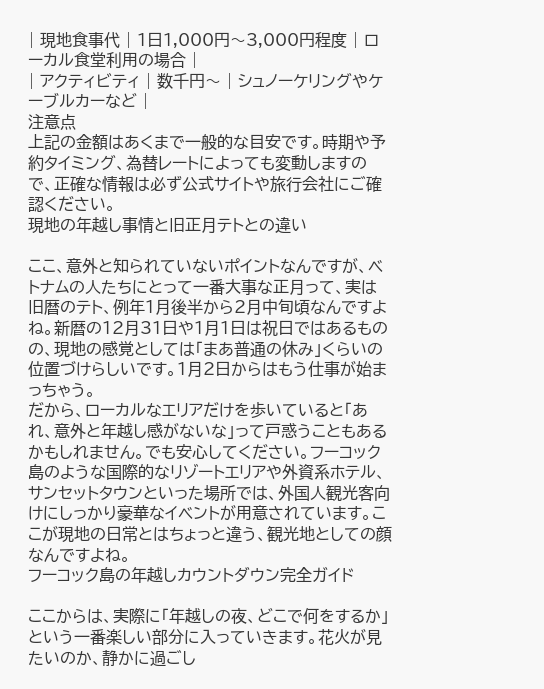| 現地食事代 | 1日1,000円〜3,000円程度 | ローカル食堂利用の場合 |
| アクティビティ | 数千円〜 | シュノーケリングやケーブルカーなど |
注意点
上記の金額はあくまで一般的な目安です。時期や予約タイミング、為替レートによっても変動しますので、正確な情報は必ず公式サイトや旅行会社にご確認ください。
現地の年越し事情と旧正月テトとの違い

ここ、意外と知られていないポイントなんですが、ベトナムの人たちにとって一番大事な正月って、実は旧暦のテト、例年1月後半から2月中旬頃なんですよね。新暦の12月31日や1月1日は祝日ではあるものの、現地の感覚としては「まあ普通の休み」くらいの位置づけらしいです。1月2日からはもう仕事が始まっちゃう。
だから、ローカルなエリアだけを歩いていると「あれ、意外と年越し感がないな」って戸惑うこともあるかもしれません。でも安心してください。フーコック島のような国際的なリゾートエリアや外資系ホテル、サンセットタウンといった場所では、外国人観光客向けにしっかり豪華なイベントが用意されています。ここが現地の日常とはちょっと違う、観光地としての顔なんですよね。
フーコック島の年越しカウントダウン完全ガイド

ここからは、実際に「年越しの夜、どこで何をするか」という一番楽しい部分に入っていきます。花火が見たいのか、静かに過ごし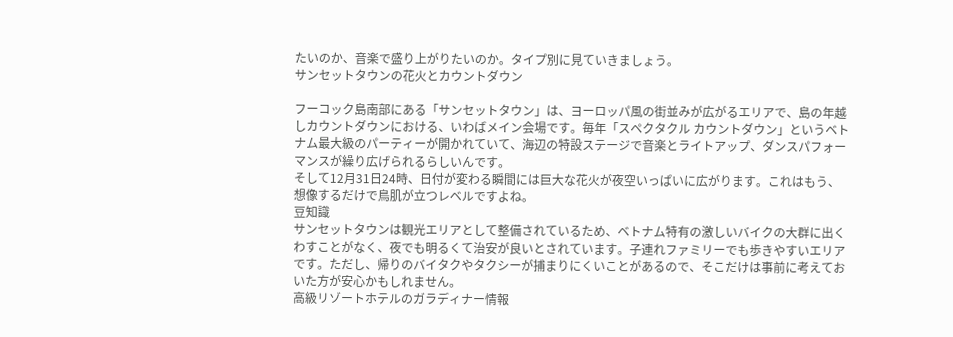たいのか、音楽で盛り上がりたいのか。タイプ別に見ていきましょう。
サンセットタウンの花火とカウントダウン

フーコック島南部にある「サンセットタウン」は、ヨーロッパ風の街並みが広がるエリアで、島の年越しカウントダウンにおける、いわばメイン会場です。毎年「スペクタクル カウントダウン」というベトナム最大級のパーティーが開かれていて、海辺の特設ステージで音楽とライトアップ、ダンスパフォーマンスが繰り広げられるらしいんです。
そして12月31日24時、日付が変わる瞬間には巨大な花火が夜空いっぱいに広がります。これはもう、想像するだけで鳥肌が立つレベルですよね。
豆知識
サンセットタウンは観光エリアとして整備されているため、ベトナム特有の激しいバイクの大群に出くわすことがなく、夜でも明るくて治安が良いとされています。子連れファミリーでも歩きやすいエリアです。ただし、帰りのバイタクやタクシーが捕まりにくいことがあるので、そこだけは事前に考えておいた方が安心かもしれません。
高級リゾートホテルのガラディナー情報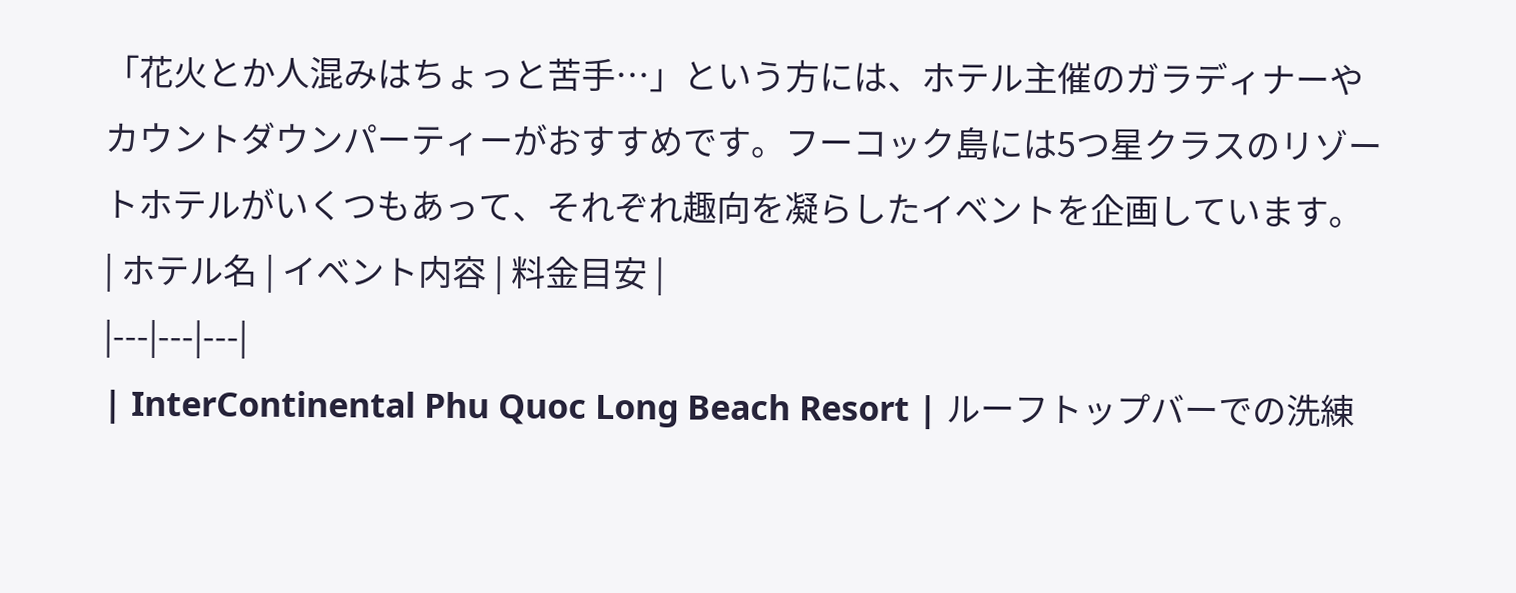「花火とか人混みはちょっと苦手…」という方には、ホテル主催のガラディナーやカウントダウンパーティーがおすすめです。フーコック島には5つ星クラスのリゾートホテルがいくつもあって、それぞれ趣向を凝らしたイベントを企画しています。
| ホテル名 | イベント内容 | 料金目安 |
|---|---|---|
| InterContinental Phu Quoc Long Beach Resort | ルーフトップバーでの洗練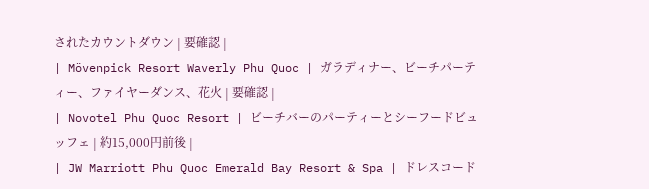されたカウントダウン | 要確認 |
| Mövenpick Resort Waverly Phu Quoc | ガラディナー、ビーチパーティー、ファイヤーダンス、花火 | 要確認 |
| Novotel Phu Quoc Resort | ビーチバーのパーティーとシーフードビュッフェ | 約15,000円前後 |
| JW Marriott Phu Quoc Emerald Bay Resort & Spa | ドレスコード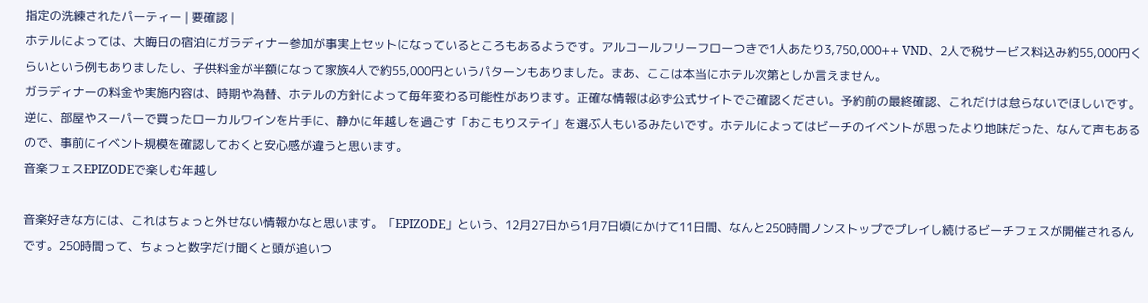指定の洗練されたパーティー | 要確認 |
ホテルによっては、大晦日の宿泊にガラディナー参加が事実上セットになっているところもあるようです。アルコールフリーフローつきで1人あたり3,750,000++ VND、2人で税サービス料込み約55,000円くらいという例もありましたし、子供料金が半額になって家族4人で約55,000円というパターンもありました。まあ、ここは本当にホテル次第としか言えません。
ガラディナーの料金や実施内容は、時期や為替、ホテルの方針によって毎年変わる可能性があります。正確な情報は必ず公式サイトでご確認ください。予約前の最終確認、これだけは怠らないでほしいです。
逆に、部屋やスーパーで買ったローカルワインを片手に、静かに年越しを過ごす「おこもりステイ」を選ぶ人もいるみたいです。ホテルによってはビーチのイベントが思ったより地味だった、なんて声もあるので、事前にイベント規模を確認しておくと安心感が違うと思います。
音楽フェスEPIZODEで楽しむ年越し

音楽好きな方には、これはちょっと外せない情報かなと思います。「EPIZODE」という、12月27日から1月7日頃にかけて11日間、なんと250時間ノンストップでプレイし続けるビーチフェスが開催されるんです。250時間って、ちょっと数字だけ聞くと頭が追いつ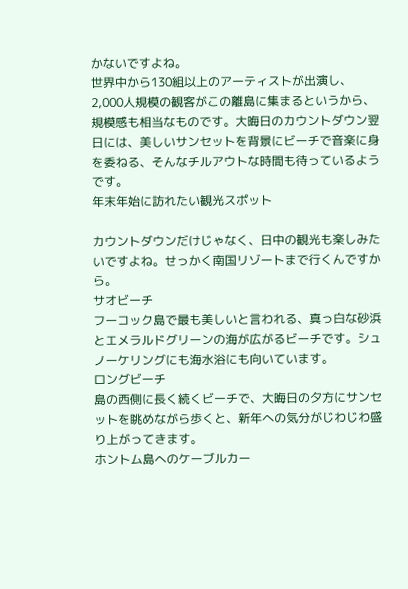かないですよね。
世界中から130組以上のアーティストが出演し、2,000人規模の観客がこの離島に集まるというから、規模感も相当なものです。大晦日のカウントダウン翌日には、美しいサンセットを背景にビーチで音楽に身を委ねる、そんなチルアウトな時間も待っているようです。
年末年始に訪れたい観光スポット

カウントダウンだけじゃなく、日中の観光も楽しみたいですよね。せっかく南国リゾートまで行くんですから。
サオビーチ
フーコック島で最も美しいと言われる、真っ白な砂浜とエメラルドグリーンの海が広がるビーチです。シュノーケリングにも海水浴にも向いています。
ロングビーチ
島の西側に長く続くビーチで、大晦日の夕方にサンセットを眺めながら歩くと、新年への気分がじわじわ盛り上がってきます。
ホントム島へのケーブルカー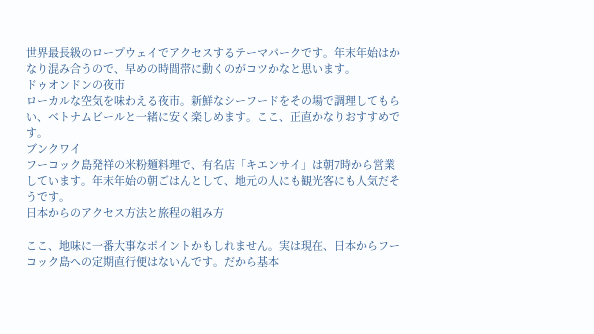世界最長級のロープウェイでアクセスするテーマパークです。年末年始はかなり混み合うので、早めの時間帯に動くのがコツかなと思います。
ドゥオンドンの夜市
ローカルな空気を味わえる夜市。新鮮なシーフードをその場で調理してもらい、ベトナムビールと一緒に安く楽しめます。ここ、正直かなりおすすめです。
ブンクワイ
フーコック島発祥の米粉麺料理で、有名店「キエンサイ」は朝7時から営業しています。年末年始の朝ごはんとして、地元の人にも観光客にも人気だそうです。
日本からのアクセス方法と旅程の組み方

ここ、地味に一番大事なポイントかもしれません。実は現在、日本からフーコック島への定期直行便はないんです。だから基本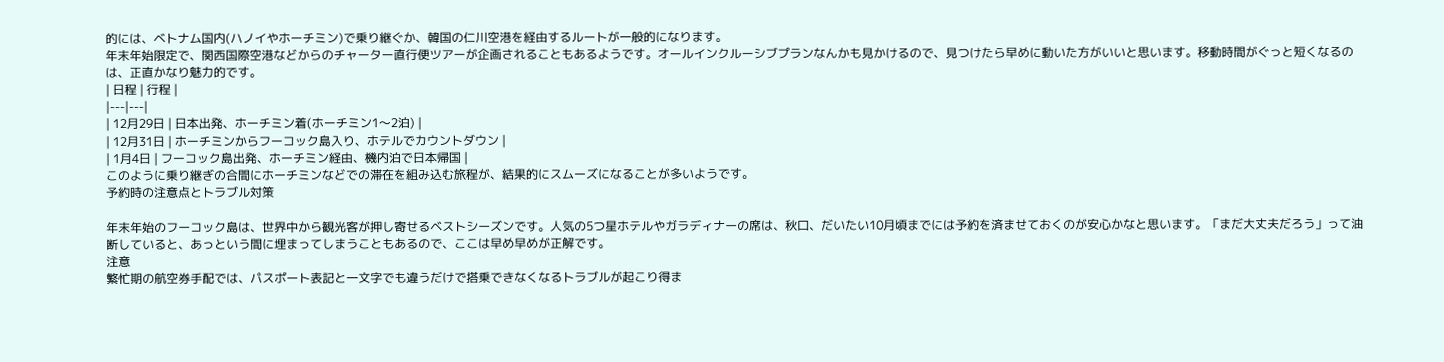的には、ベトナム国内(ハノイやホーチミン)で乗り継ぐか、韓国の仁川空港を経由するルートが一般的になります。
年末年始限定で、関西国際空港などからのチャーター直行便ツアーが企画されることもあるようです。オールインクルーシブプランなんかも見かけるので、見つけたら早めに動いた方がいいと思います。移動時間がぐっと短くなるのは、正直かなり魅力的です。
| 日程 | 行程 |
|---|---|
| 12月29日 | 日本出発、ホーチミン着(ホーチミン1〜2泊) |
| 12月31日 | ホーチミンからフーコック島入り、ホテルでカウントダウン |
| 1月4日 | フーコック島出発、ホーチミン経由、機内泊で日本帰国 |
このように乗り継ぎの合間にホーチミンなどでの滞在を組み込む旅程が、結果的にスムーズになることが多いようです。
予約時の注意点とトラブル対策

年末年始のフーコック島は、世界中から観光客が押し寄せるベストシーズンです。人気の5つ星ホテルやガラディナーの席は、秋口、だいたい10月頃までには予約を済ませておくのが安心かなと思います。「まだ大丈夫だろう」って油断していると、あっという間に埋まってしまうこともあるので、ここは早め早めが正解です。
注意
繁忙期の航空券手配では、パスポート表記と一文字でも違うだけで搭乗できなくなるトラブルが起こり得ま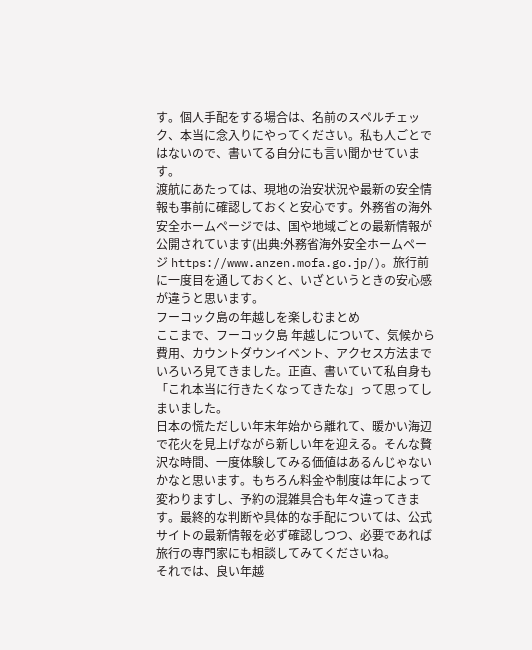す。個人手配をする場合は、名前のスペルチェック、本当に念入りにやってください。私も人ごとではないので、書いてる自分にも言い聞かせています。
渡航にあたっては、現地の治安状況や最新の安全情報も事前に確認しておくと安心です。外務省の海外安全ホームページでは、国や地域ごとの最新情報が公開されています(出典:外務省海外安全ホームページ https://www.anzen.mofa.go.jp/)。旅行前に一度目を通しておくと、いざというときの安心感が違うと思います。
フーコック島の年越しを楽しむまとめ
ここまで、フーコック島 年越しについて、気候から費用、カウントダウンイベント、アクセス方法までいろいろ見てきました。正直、書いていて私自身も「これ本当に行きたくなってきたな」って思ってしまいました。
日本の慌ただしい年末年始から離れて、暖かい海辺で花火を見上げながら新しい年を迎える。そんな贅沢な時間、一度体験してみる価値はあるんじゃないかなと思います。もちろん料金や制度は年によって変わりますし、予約の混雑具合も年々違ってきます。最終的な判断や具体的な手配については、公式サイトの最新情報を必ず確認しつつ、必要であれば旅行の専門家にも相談してみてくださいね。
それでは、良い年越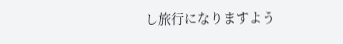し旅行になりますよう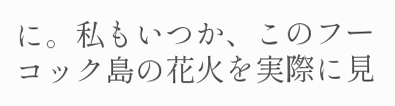に。私もいつか、このフーコック島の花火を実際に見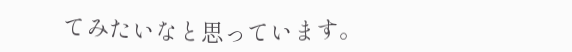てみたいなと思っています。